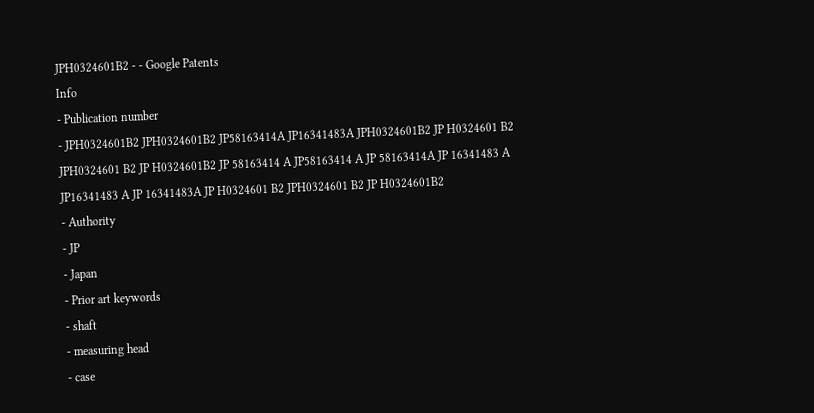JPH0324601B2 - - Google Patents
Info
- Publication number
- JPH0324601B2 JPH0324601B2 JP58163414A JP16341483A JPH0324601B2 JP H0324601 B2 JPH0324601 B2 JP H0324601B2 JP 58163414 A JP58163414 A JP 58163414A JP 16341483 A JP16341483 A JP 16341483A JP H0324601 B2 JPH0324601 B2 JP H0324601B2
- Authority
- JP
- Japan
- Prior art keywords
- shaft
- measuring head
- case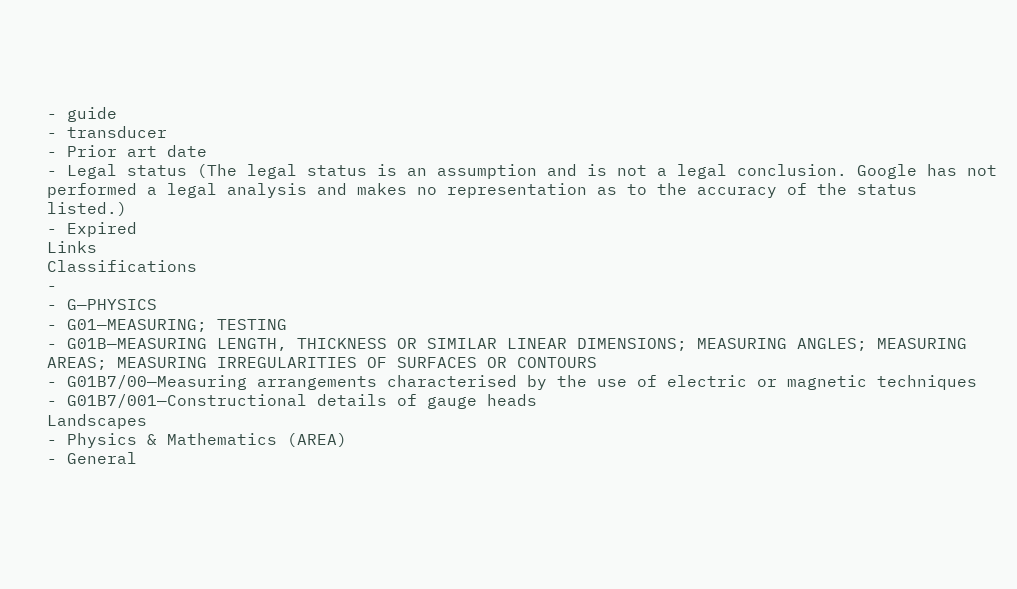- guide
- transducer
- Prior art date
- Legal status (The legal status is an assumption and is not a legal conclusion. Google has not performed a legal analysis and makes no representation as to the accuracy of the status listed.)
- Expired
Links
Classifications
-
- G—PHYSICS
- G01—MEASURING; TESTING
- G01B—MEASURING LENGTH, THICKNESS OR SIMILAR LINEAR DIMENSIONS; MEASURING ANGLES; MEASURING AREAS; MEASURING IRREGULARITIES OF SURFACES OR CONTOURS
- G01B7/00—Measuring arrangements characterised by the use of electric or magnetic techniques
- G01B7/001—Constructional details of gauge heads
Landscapes
- Physics & Mathematics (AREA)
- General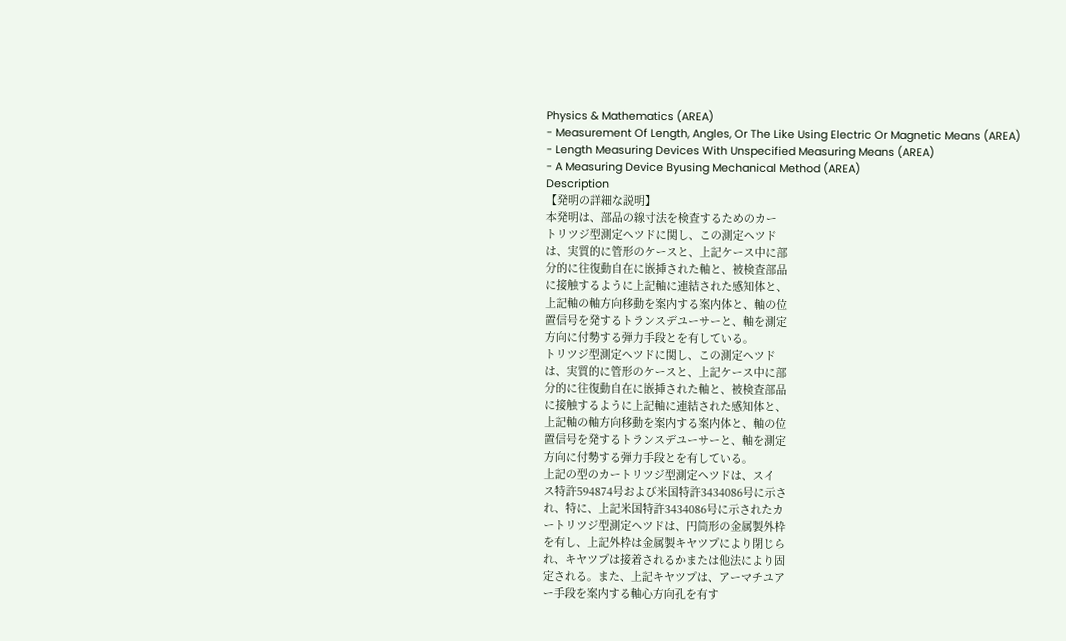Physics & Mathematics (AREA)
- Measurement Of Length, Angles, Or The Like Using Electric Or Magnetic Means (AREA)
- Length Measuring Devices With Unspecified Measuring Means (AREA)
- A Measuring Device Byusing Mechanical Method (AREA)
Description
【発明の詳細な説明】
本発明は、部品の線寸法を検査するためのカー
トリツジ型測定ヘツドに関し、この測定ヘツド
は、実質的に管形のケースと、上記ケース中に部
分的に往復動自在に嵌挿された軸と、被検査部品
に接触するように上記軸に連結された感知体と、
上記軸の軸方向移動を案内する案内体と、軸の位
置信号を発するトランスデユーサーと、軸を測定
方向に付勢する弾力手段とを有している。
トリツジ型測定ヘツドに関し、この測定ヘツド
は、実質的に管形のケースと、上記ケース中に部
分的に往復動自在に嵌挿された軸と、被検査部品
に接触するように上記軸に連結された感知体と、
上記軸の軸方向移動を案内する案内体と、軸の位
置信号を発するトランスデユーサーと、軸を測定
方向に付勢する弾力手段とを有している。
上記の型のカートリツジ型測定ヘツドは、スイ
ス特許594874号および米国特許3434086号に示さ
れ、特に、上記米国特許3434086号に示されたカ
ートリツジ型測定ヘツドは、円筒形の金属製外枠
を有し、上記外枠は金属製キヤツプにより閉じら
れ、キヤツプは接着されるかまたは他法により固
定される。また、上記キヤツプは、アーマチユア
ー手段を案内する軸心方向孔を有す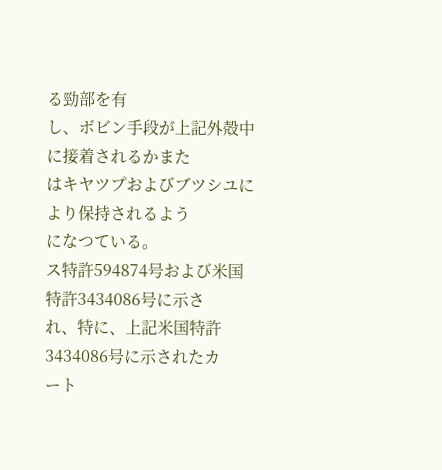る勁部を有
し、ボビン手段が上記外殻中に接着されるかまた
はキヤツプおよびブツシユにより保持されるよう
になつている。
ス特許594874号および米国特許3434086号に示さ
れ、特に、上記米国特許3434086号に示されたカ
ート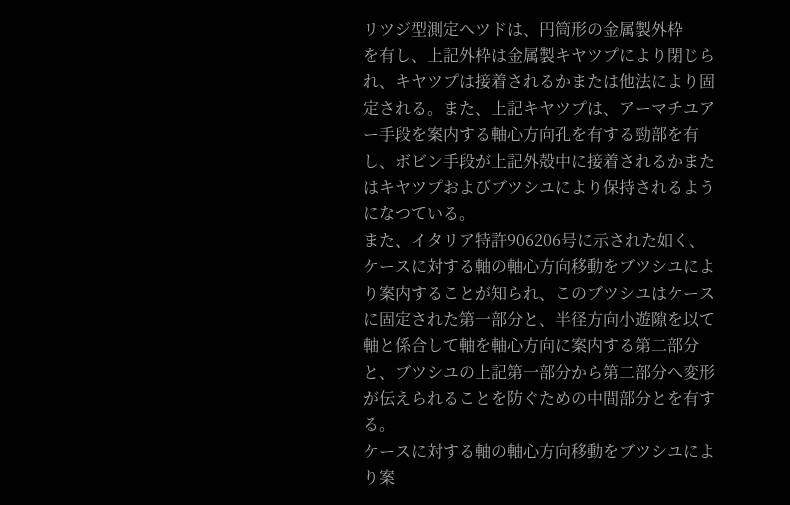リツジ型測定ヘツドは、円筒形の金属製外枠
を有し、上記外枠は金属製キヤツプにより閉じら
れ、キヤツプは接着されるかまたは他法により固
定される。また、上記キヤツプは、アーマチユア
ー手段を案内する軸心方向孔を有する勁部を有
し、ボビン手段が上記外殻中に接着されるかまた
はキヤツプおよびブツシユにより保持されるよう
になつている。
また、イタリア特許906206号に示された如く、
ケースに対する軸の軸心方向移動をブツシユによ
り案内することが知られ、このブツシユはケース
に固定された第一部分と、半径方向小遊隙を以て
軸と係合して軸を軸心方向に案内する第二部分
と、ブツシユの上記第一部分から第二部分へ変形
が伝えられることを防ぐための中間部分とを有す
る。
ケースに対する軸の軸心方向移動をブツシユによ
り案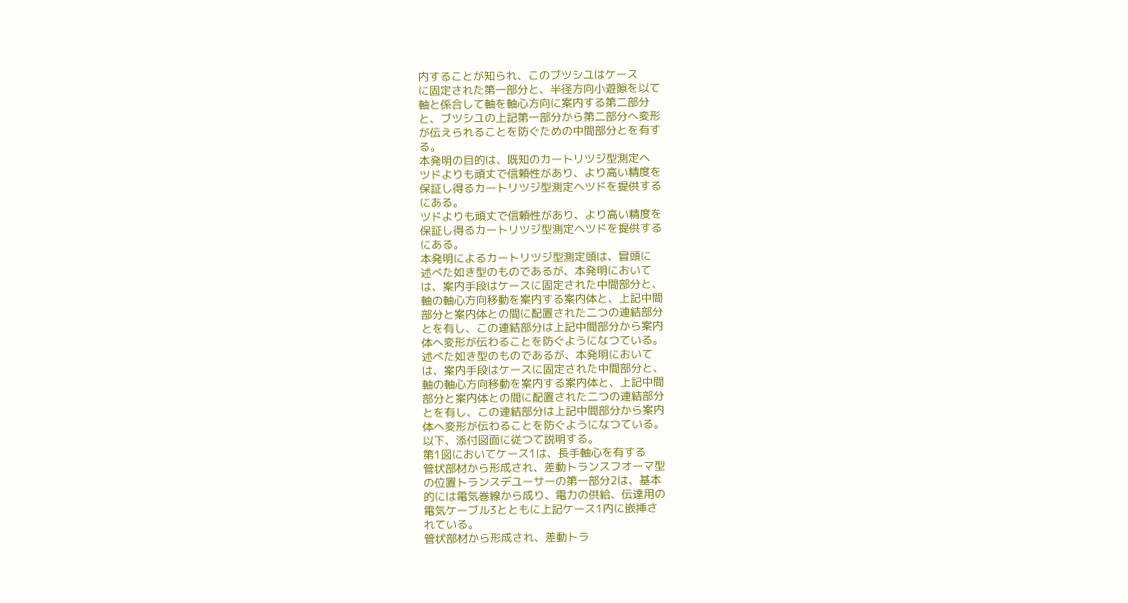内することが知られ、このブツシユはケース
に固定された第一部分と、半径方向小遊隙を以て
軸と係合して軸を軸心方向に案内する第二部分
と、ブツシユの上記第一部分から第二部分へ変形
が伝えられることを防ぐための中間部分とを有す
る。
本発明の目的は、既知のカートリツジ型測定ヘ
ツドよりも頑丈で信頼性があり、より高い精度を
保証し得るカートリツジ型測定ヘツドを提供する
にある。
ツドよりも頑丈で信頼性があり、より高い精度を
保証し得るカートリツジ型測定ヘツドを提供する
にある。
本発明によるカートリツジ型測定頭は、冒頭に
述べた如き型のものであるが、本発明において
は、案内手段はケースに固定された中間部分と、
軸の軸心方向移動を案内する案内体と、上記中間
部分と案内体との間に配置された二つの連結部分
とを有し、この連結部分は上記中間部分から案内
体へ変形が伝わることを防ぐようになつている。
述べた如き型のものであるが、本発明において
は、案内手段はケースに固定された中間部分と、
軸の軸心方向移動を案内する案内体と、上記中間
部分と案内体との間に配置された二つの連結部分
とを有し、この連結部分は上記中間部分から案内
体へ変形が伝わることを防ぐようになつている。
以下、添付図面に従つて説明する。
第1図においてケース1は、長手軸心を有する
管状部材から形成され、差動トランスフオーマ型
の位置トランスデユーサーの第一部分2は、基本
的には電気巻線から成り、電力の供給、伝達用の
電気ケーブル3とともに上記ケース1内に嵌挿さ
れている。
管状部材から形成され、差動トラ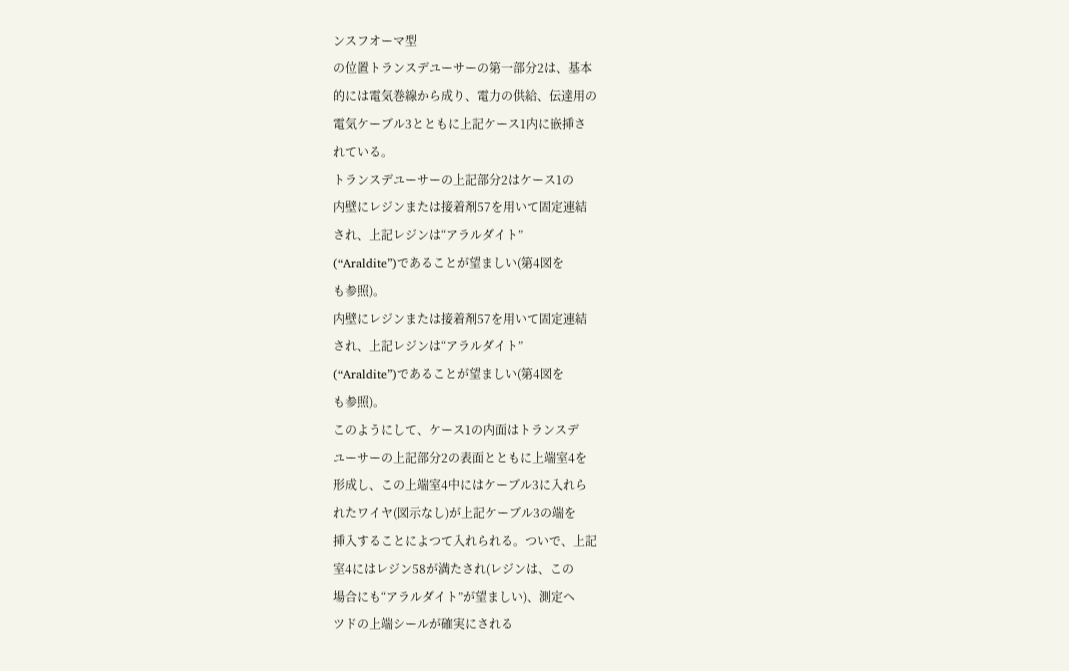ンスフオーマ型
の位置トランスデユーサーの第一部分2は、基本
的には電気巻線から成り、電力の供給、伝達用の
電気ケーブル3とともに上記ケース1内に嵌挿さ
れている。
トランスデユーサーの上記部分2はケース1の
内壁にレジンまたは接着剤57を用いて固定連結
され、上記レジンは“アラルダイト”
(“Araldite”)であることが望ましい(第4図を
も参照)。
内壁にレジンまたは接着剤57を用いて固定連結
され、上記レジンは“アラルダイト”
(“Araldite”)であることが望ましい(第4図を
も参照)。
このようにして、ケース1の内面はトランスデ
ユーサーの上記部分2の表面とともに上端室4を
形成し、この上端室4中にはケーブル3に入れら
れたワイヤ(図示なし)が上記ケーブル3の端を
挿入することによつて入れられる。ついで、上記
室4にはレジン58が満たされ(レジンは、この
場合にも“アラルダイト”が望ましい)、測定ヘ
ツドの上端シールが確実にされる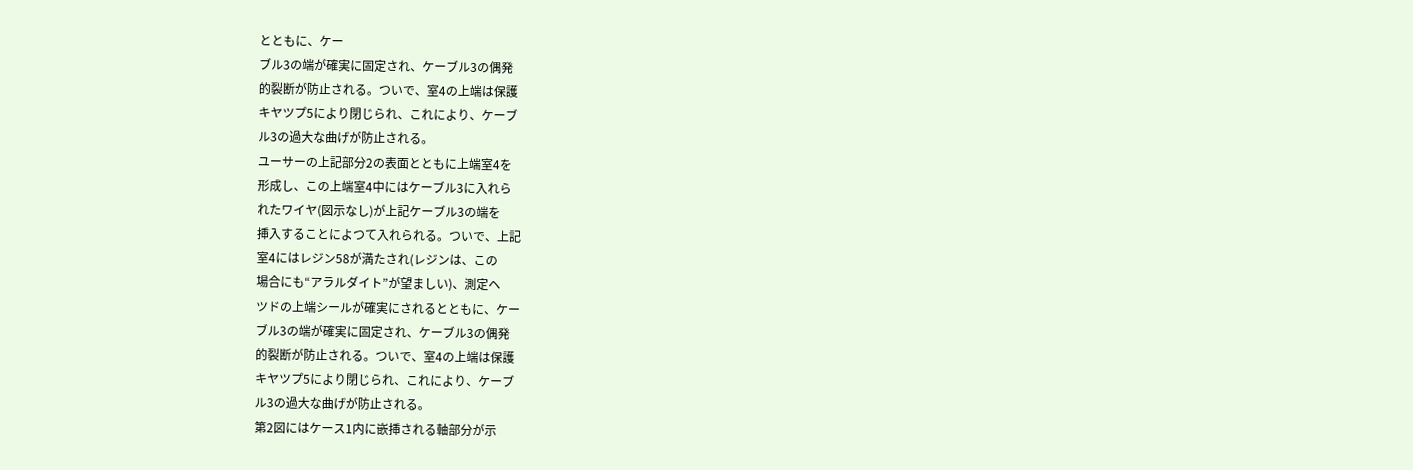とともに、ケー
ブル3の端が確実に固定され、ケーブル3の偶発
的裂断が防止される。ついで、室4の上端は保護
キヤツプ5により閉じられ、これにより、ケーブ
ル3の過大な曲げが防止される。
ユーサーの上記部分2の表面とともに上端室4を
形成し、この上端室4中にはケーブル3に入れら
れたワイヤ(図示なし)が上記ケーブル3の端を
挿入することによつて入れられる。ついで、上記
室4にはレジン58が満たされ(レジンは、この
場合にも“アラルダイト”が望ましい)、測定ヘ
ツドの上端シールが確実にされるとともに、ケー
ブル3の端が確実に固定され、ケーブル3の偶発
的裂断が防止される。ついで、室4の上端は保護
キヤツプ5により閉じられ、これにより、ケーブ
ル3の過大な曲げが防止される。
第2図にはケース1内に嵌挿される軸部分が示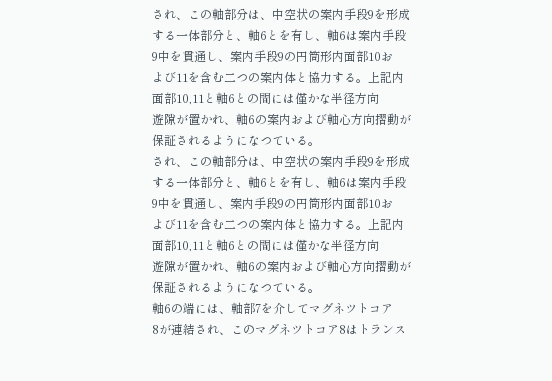され、この軸部分は、中空状の案内手段9を形成
する一体部分と、軸6とを有し、軸6は案内手段
9中を貫通し、案内手段9の円筒形内面部10お
よび11を含む二つの案内体と協力する。上記内
面部10,11と軸6との間には僅かな半径方向
遊隙が置かれ、軸6の案内および軸心方向摺動が
保証されるようになつている。
され、この軸部分は、中空状の案内手段9を形成
する一体部分と、軸6とを有し、軸6は案内手段
9中を貫通し、案内手段9の円筒形内面部10お
よび11を含む二つの案内体と協力する。上記内
面部10,11と軸6との間には僅かな半径方向
遊隙が置かれ、軸6の案内および軸心方向摺動が
保証されるようになつている。
軸6の端には、軸部7を介してマグネツトコア
8が連結され、このマグネツトコア8はトランス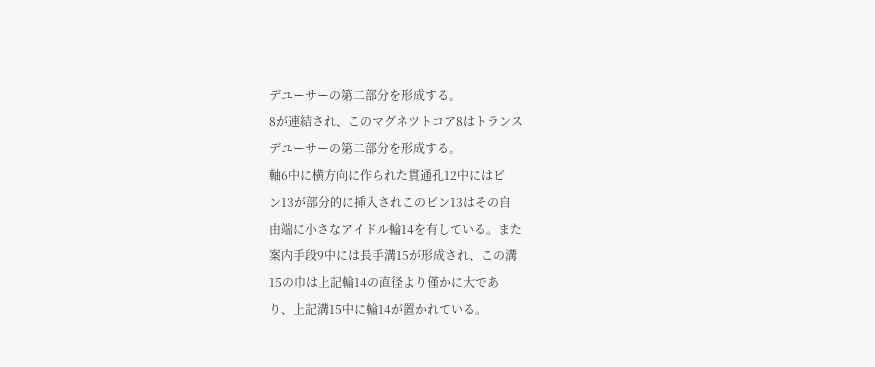デユーサーの第二部分を形成する。
8が連結され、このマグネツトコア8はトランス
デユーサーの第二部分を形成する。
軸6中に横方向に作られた貫通孔12中にはピ
ン13が部分的に挿入されこのピン13はその自
由端に小さなアイドル輪14を有している。また
案内手段9中には長手溝15が形成され、この溝
15の巾は上記輪14の直径より僅かに大であ
り、上記溝15中に輪14が置かれている。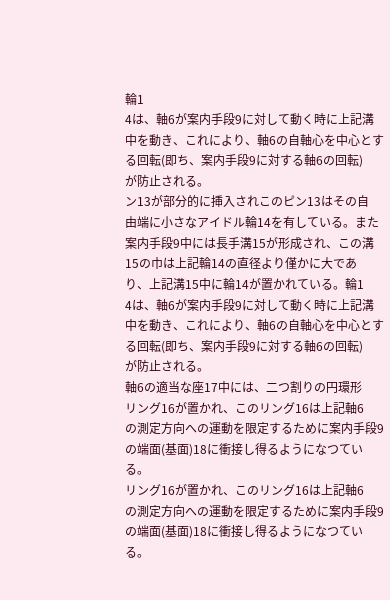輪1
4は、軸6が案内手段9に対して動く時に上記溝
中を動き、これにより、軸6の自軸心を中心とす
る回転(即ち、案内手段9に対する軸6の回転)
が防止される。
ン13が部分的に挿入されこのピン13はその自
由端に小さなアイドル輪14を有している。また
案内手段9中には長手溝15が形成され、この溝
15の巾は上記輪14の直径より僅かに大であ
り、上記溝15中に輪14が置かれている。輪1
4は、軸6が案内手段9に対して動く時に上記溝
中を動き、これにより、軸6の自軸心を中心とす
る回転(即ち、案内手段9に対する軸6の回転)
が防止される。
軸6の適当な座17中には、二つ割りの円環形
リング16が置かれ、このリング16は上記軸6
の測定方向への運動を限定するために案内手段9
の端面(基面)18に衝接し得るようになつてい
る。
リング16が置かれ、このリング16は上記軸6
の測定方向への運動を限定するために案内手段9
の端面(基面)18に衝接し得るようになつてい
る。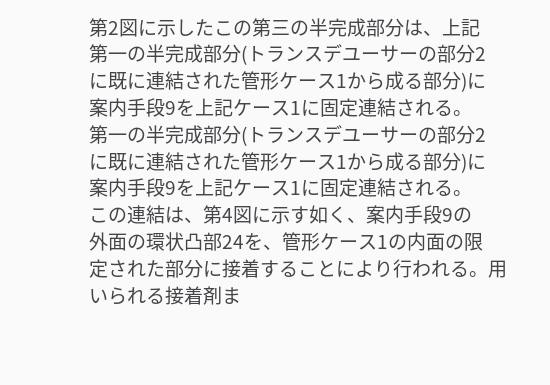第2図に示したこの第三の半完成部分は、上記
第一の半完成部分(トランスデユーサーの部分2
に既に連結された管形ケース1から成る部分)に
案内手段9を上記ケース1に固定連結される。
第一の半完成部分(トランスデユーサーの部分2
に既に連結された管形ケース1から成る部分)に
案内手段9を上記ケース1に固定連結される。
この連結は、第4図に示す如く、案内手段9の
外面の環状凸部24を、管形ケース1の内面の限
定された部分に接着することにより行われる。用
いられる接着剤ま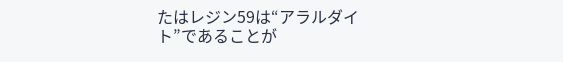たはレジン59は“アラルダイ
ト”であることが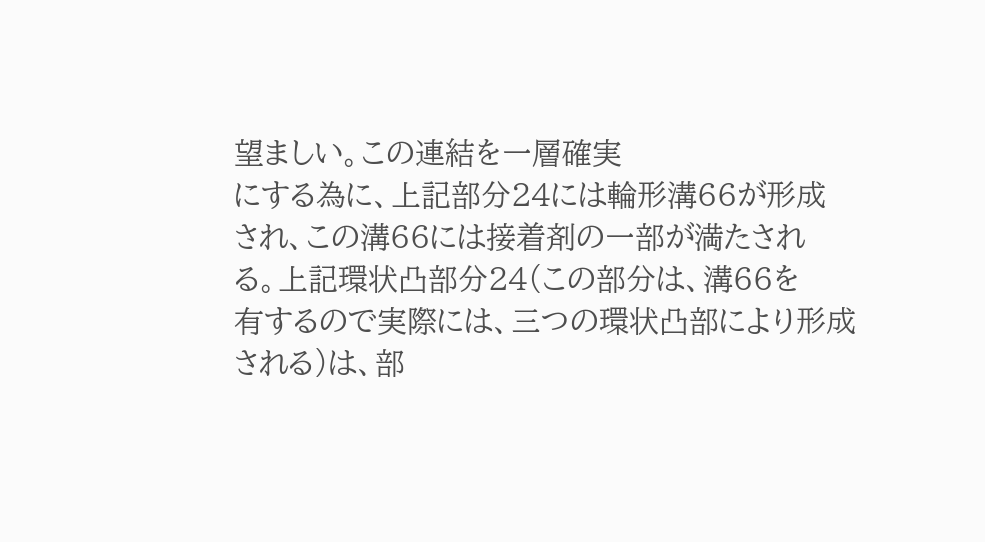望ましい。この連結を一層確実
にする為に、上記部分24には輪形溝66が形成
され、この溝66には接着剤の一部が満たされ
る。上記環状凸部分24(この部分は、溝66を
有するので実際には、三つの環状凸部により形成
される)は、部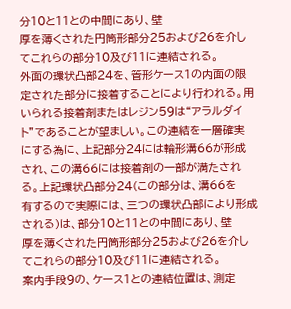分10と11との中間にあり、壁
厚を薄くされた円筒形部分25および26を介し
てこれらの部分10及び11に連結される。
外面の環状凸部24を、管形ケース1の内面の限
定された部分に接着することにより行われる。用
いられる接着剤またはレジン59は“アラルダイ
ト”であることが望ましい。この連結を一層確実
にする為に、上記部分24には輪形溝66が形成
され、この溝66には接着剤の一部が満たされ
る。上記環状凸部分24(この部分は、溝66を
有するので実際には、三つの環状凸部により形成
される)は、部分10と11との中間にあり、壁
厚を薄くされた円筒形部分25および26を介し
てこれらの部分10及び11に連結される。
案内手段9の、ケース1との連結位置は、測定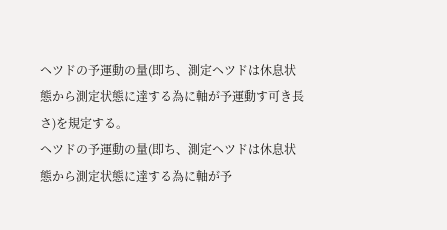ヘツドの予運動の量(即ち、測定ヘツドは休息状
態から測定状態に達する為に軸が予運動す可き長
さ)を規定する。
ヘツドの予運動の量(即ち、測定ヘツドは休息状
態から測定状態に達する為に軸が予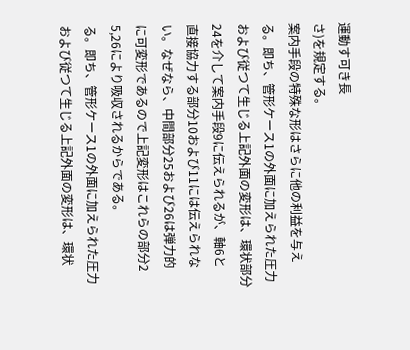運動す可き長
さ)を規定する。
案内手段の特殊な形はさらに他の利益を与え
る。即ち、管形ケース1の外面に加えられた圧力
および従つて生じる上記外面の変形は、環状部分
24を介して案内手段9に伝えられるが、軸6と
直接協力する部分10および11には伝えられな
い。なぜなら、中間部分25および26は弾力的
に可変形であるので上記変形はこれらの部分2
5,26により吸収されるからである。
る。即ち、管形ケース1の外面に加えられた圧力
および従つて生じる上記外面の変形は、環状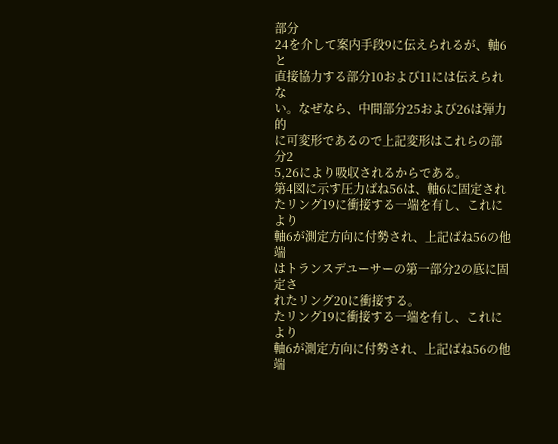部分
24を介して案内手段9に伝えられるが、軸6と
直接協力する部分10および11には伝えられな
い。なぜなら、中間部分25および26は弾力的
に可変形であるので上記変形はこれらの部分2
5,26により吸収されるからである。
第4図に示す圧力ばね56は、軸6に固定され
たリング19に衝接する一端を有し、これにより
軸6が測定方向に付勢され、上記ばね56の他端
はトランスデユーサーの第一部分2の底に固定さ
れたリング20に衝接する。
たリング19に衝接する一端を有し、これにより
軸6が測定方向に付勢され、上記ばね56の他端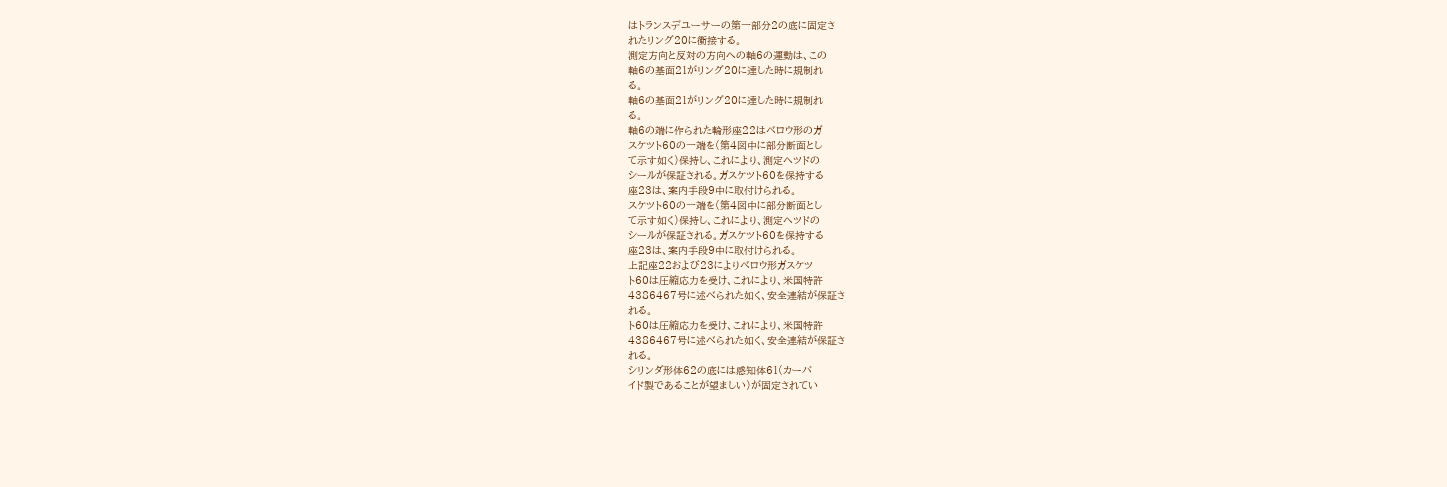はトランスデユーサーの第一部分2の底に固定さ
れたリング20に衝接する。
測定方向と反対の方向への軸6の運動は、この
軸6の基面21がリング20に達した時に規制れ
る。
軸6の基面21がリング20に達した時に規制れ
る。
軸6の端に作られた輪形座22はベロウ形のガ
スケツト60の一端を(第4図中に部分断面とし
て示す如く)保持し、これにより、測定ヘツドの
シールが保証される。ガスケツト60を保持する
座23は、案内手段9中に取付けられる。
スケツト60の一端を(第4図中に部分断面とし
て示す如く)保持し、これにより、測定ヘツドの
シールが保証される。ガスケツト60を保持する
座23は、案内手段9中に取付けられる。
上記座22および23によりベロウ形ガスケツ
ト60は圧縮応力を受け、これにより、米国特許
4386467号に述べられた如く、安全連結が保証さ
れる。
ト60は圧縮応力を受け、これにより、米国特許
4386467号に述べられた如く、安全連結が保証さ
れる。
シリンダ形体62の底には感知体61(カーバ
イド製であることが望ましい)が固定されてい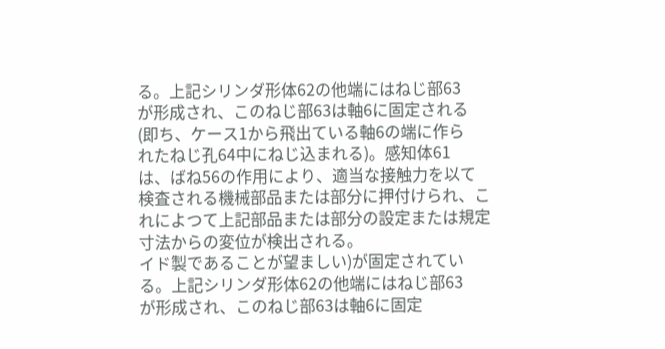る。上記シリンダ形体62の他端にはねじ部63
が形成され、このねじ部63は軸6に固定される
(即ち、ケース1から飛出ている軸6の端に作ら
れたねじ孔64中にねじ込まれる)。感知体61
は、ばね56の作用により、適当な接触力を以て
検査される機械部品または部分に押付けられ、こ
れによつて上記部品または部分の設定または規定
寸法からの変位が検出される。
イド製であることが望ましい)が固定されてい
る。上記シリンダ形体62の他端にはねじ部63
が形成され、このねじ部63は軸6に固定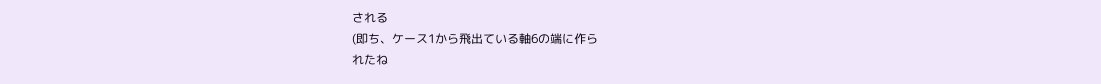される
(即ち、ケース1から飛出ている軸6の端に作ら
れたね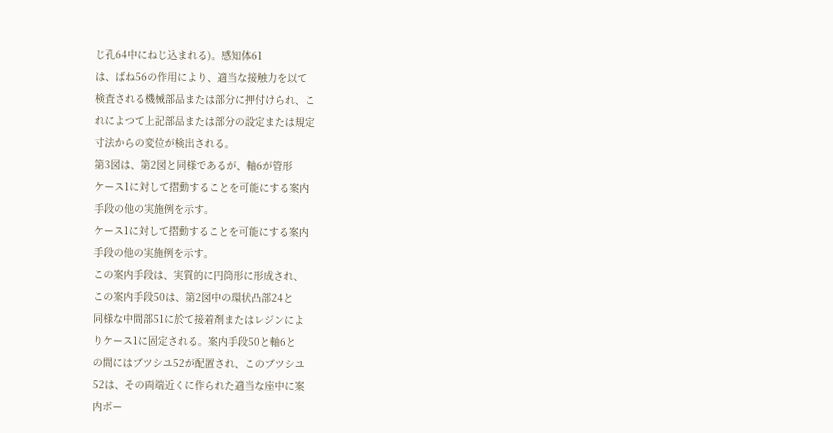じ孔64中にねじ込まれる)。感知体61
は、ばね56の作用により、適当な接触力を以て
検査される機械部品または部分に押付けられ、こ
れによつて上記部品または部分の設定または規定
寸法からの変位が検出される。
第3図は、第2図と同様であるが、軸6が管形
ケース1に対して摺動することを可能にする案内
手段の他の実施例を示す。
ケース1に対して摺動することを可能にする案内
手段の他の実施例を示す。
この案内手段は、実質的に円筒形に形成され、
この案内手段50は、第2図中の環状凸部24と
同様な中間部51に於て接着剤またはレジンによ
りケース1に固定される。案内手段50と軸6と
の間にはブツシユ52が配置され、このブツシユ
52は、その両端近くに作られた適当な座中に案
内ボー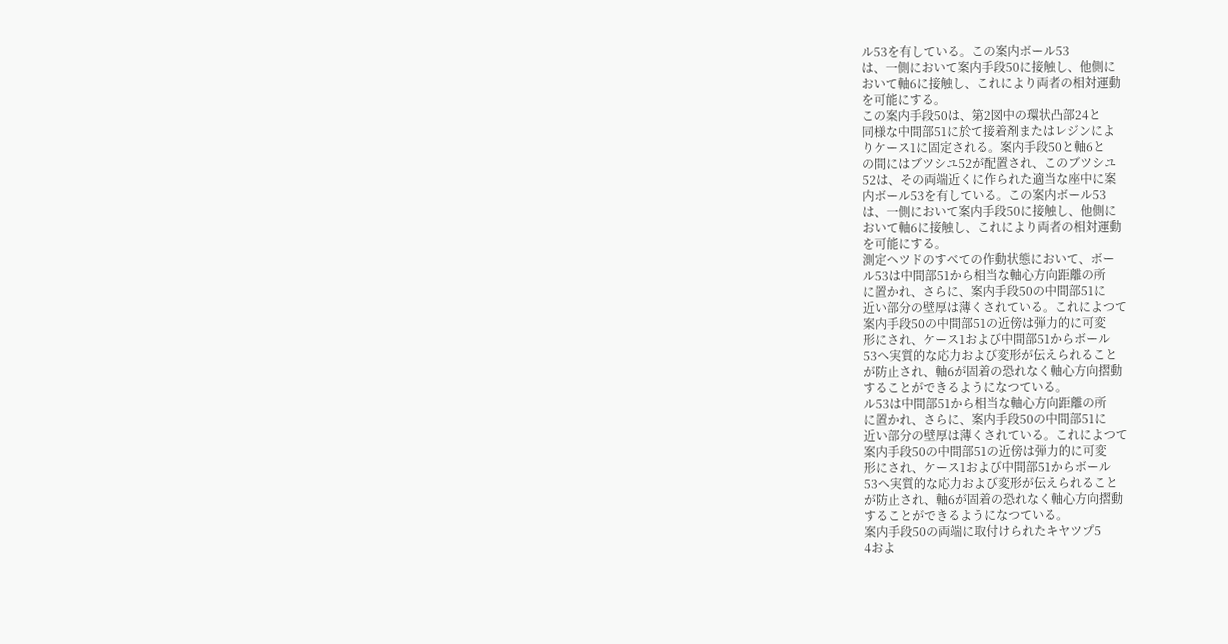ル53を有している。この案内ボール53
は、一側において案内手段50に接触し、他側に
おいて軸6に接触し、これにより両者の相対運動
を可能にする。
この案内手段50は、第2図中の環状凸部24と
同様な中間部51に於て接着剤またはレジンによ
りケース1に固定される。案内手段50と軸6と
の間にはブツシユ52が配置され、このブツシユ
52は、その両端近くに作られた適当な座中に案
内ボール53を有している。この案内ボール53
は、一側において案内手段50に接触し、他側に
おいて軸6に接触し、これにより両者の相対運動
を可能にする。
測定ヘツドのすべての作動状態において、ボー
ル53は中間部51から相当な軸心方向距離の所
に置かれ、さらに、案内手段50の中間部51に
近い部分の壁厚は薄くされている。これによつて
案内手段50の中間部51の近傍は弾力的に可変
形にされ、ケース1および中間部51からボール
53へ実質的な応力および変形が伝えられること
が防止され、軸6が固着の恐れなく軸心方向摺動
することができるようになつている。
ル53は中間部51から相当な軸心方向距離の所
に置かれ、さらに、案内手段50の中間部51に
近い部分の壁厚は薄くされている。これによつて
案内手段50の中間部51の近傍は弾力的に可変
形にされ、ケース1および中間部51からボール
53へ実質的な応力および変形が伝えられること
が防止され、軸6が固着の恐れなく軸心方向摺動
することができるようになつている。
案内手段50の両端に取付けられたキヤツプ5
4およ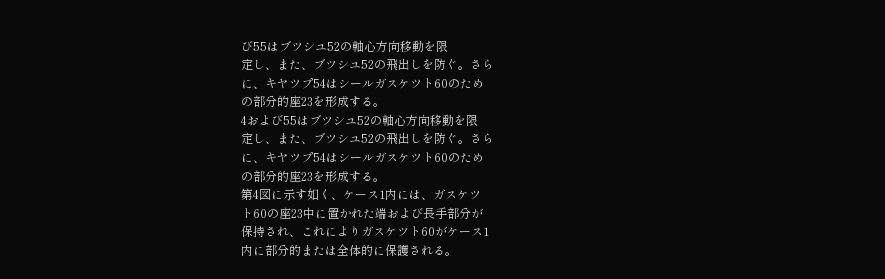び55はブツシユ52の軸心方向移動を限
定し、また、ブツシユ52の飛出しを防ぐ。さら
に、キヤツプ54はシールガスケツト60のため
の部分的座23を形成する。
4および55はブツシユ52の軸心方向移動を限
定し、また、ブツシユ52の飛出しを防ぐ。さら
に、キヤツプ54はシールガスケツト60のため
の部分的座23を形成する。
第4図に示す如く、ケース1内には、ガスケツ
ト60の座23中に置かれた端および長手部分が
保持され、これによりガスケツト60がケース1
内に部分的または全体的に保護される。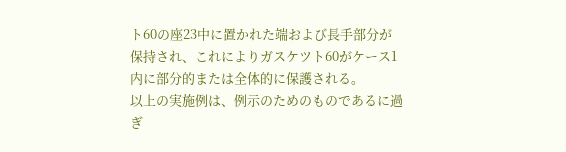ト60の座23中に置かれた端および長手部分が
保持され、これによりガスケツト60がケース1
内に部分的または全体的に保護される。
以上の実施例は、例示のためのものであるに過
ぎ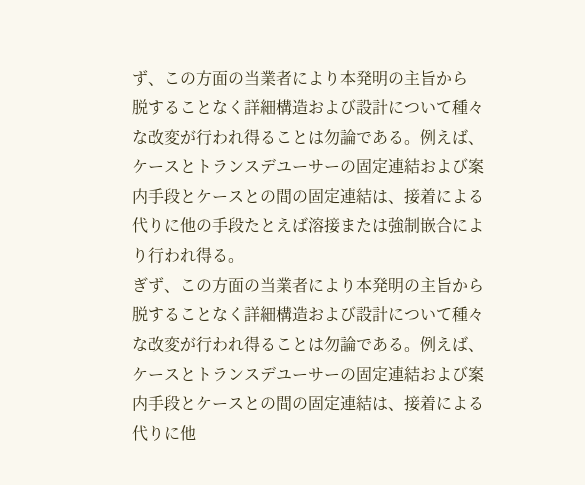ず、この方面の当業者により本発明の主旨から
脱することなく詳細構造および設計について種々
な改変が行われ得ることは勿論である。例えば、
ケースとトランスデユーサーの固定連結および案
内手段とケースとの間の固定連結は、接着による
代りに他の手段たとえば溶接または強制嵌合によ
り行われ得る。
ぎず、この方面の当業者により本発明の主旨から
脱することなく詳細構造および設計について種々
な改変が行われ得ることは勿論である。例えば、
ケースとトランスデユーサーの固定連結および案
内手段とケースとの間の固定連結は、接着による
代りに他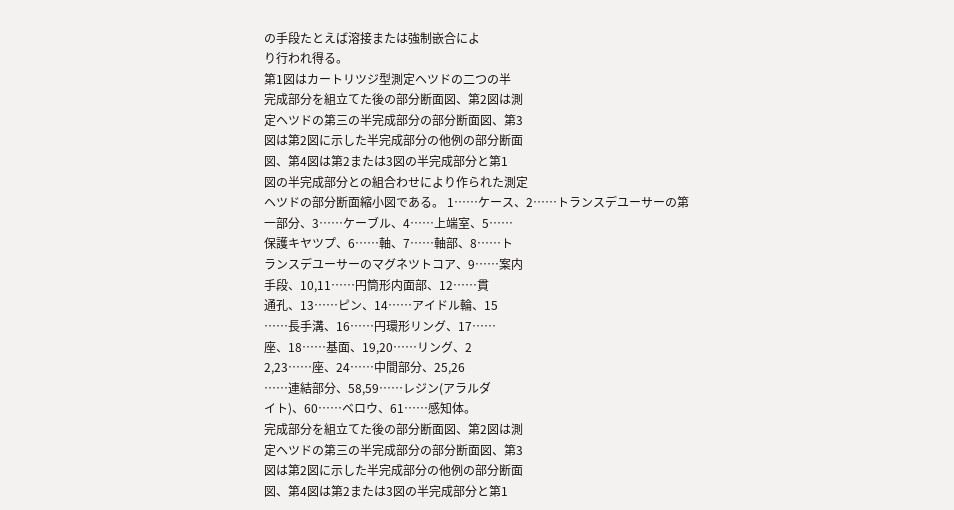の手段たとえば溶接または強制嵌合によ
り行われ得る。
第1図はカートリツジ型測定ヘツドの二つの半
完成部分を組立てた後の部分断面図、第2図は測
定ヘツドの第三の半完成部分の部分断面図、第3
図は第2図に示した半完成部分の他例の部分断面
図、第4図は第2または3図の半完成部分と第1
図の半完成部分との組合わせにより作られた測定
ヘツドの部分断面縮小図である。 1……ケース、2……トランスデユーサーの第
一部分、3……ケーブル、4……上端室、5……
保護キヤツプ、6……軸、7……軸部、8……ト
ランスデユーサーのマグネツトコア、9……案内
手段、10,11……円筒形内面部、12……貫
通孔、13……ピン、14……アイドル輪、15
……長手溝、16……円環形リング、17……
座、18……基面、19,20……リング、2
2,23……座、24……中間部分、25,26
……連結部分、58,59……レジン(アラルダ
イト)、60……ベロウ、61……感知体。
完成部分を組立てた後の部分断面図、第2図は測
定ヘツドの第三の半完成部分の部分断面図、第3
図は第2図に示した半完成部分の他例の部分断面
図、第4図は第2または3図の半完成部分と第1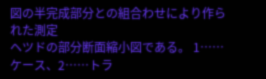図の半完成部分との組合わせにより作られた測定
ヘツドの部分断面縮小図である。 1……ケース、2……トラ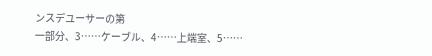ンスデユーサーの第
一部分、3……ケーブル、4……上端室、5……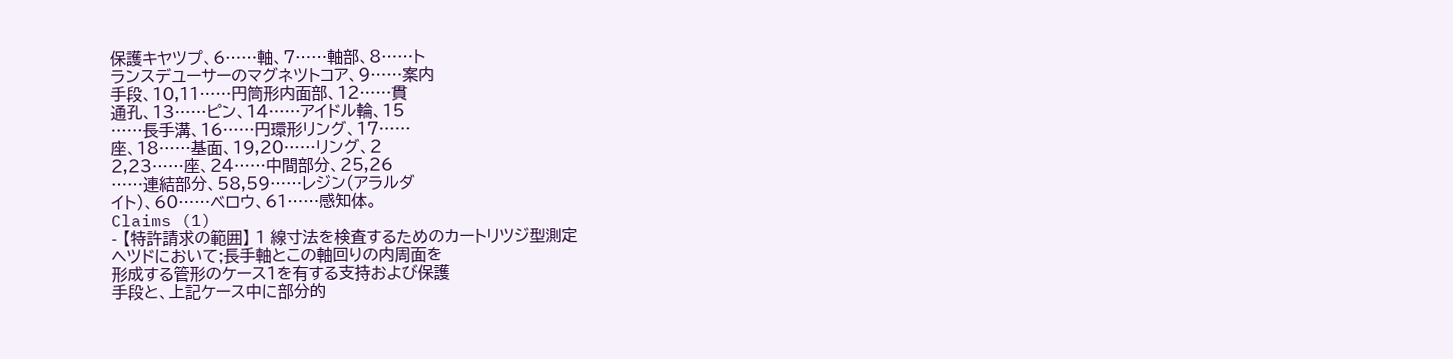保護キヤツプ、6……軸、7……軸部、8……ト
ランスデユーサーのマグネツトコア、9……案内
手段、10,11……円筒形内面部、12……貫
通孔、13……ピン、14……アイドル輪、15
……長手溝、16……円環形リング、17……
座、18……基面、19,20……リング、2
2,23……座、24……中間部分、25,26
……連結部分、58,59……レジン(アラルダ
イト)、60……ベロウ、61……感知体。
Claims (1)
- 【特許請求の範囲】 1 線寸法を検査するためのカートリツジ型測定
ヘツドにおいて;長手軸とこの軸回りの内周面を
形成する管形のケース1を有する支持および保護
手段と、上記ケース中に部分的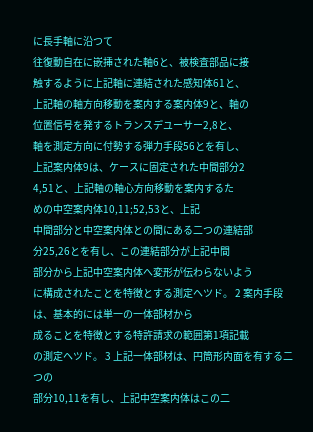に長手軸に沿つて
往復動自在に嵌挿された軸6と、被検査部品に接
触するように上記軸に連結された感知体61と、
上記軸の軸方向移動を案内する案内体9と、軸の
位置信号を発するトランスデユーサー2,8と、
軸を測定方向に付勢する弾力手段56とを有し、
上記案内体9は、ケースに固定された中間部分2
4,51と、上記軸の軸心方向移動を案内するた
めの中空案内体10,11;52,53と、上記
中間部分と中空案内体との間にある二つの連結部
分25,26とを有し、この連結部分が上記中間
部分から上記中空案内体へ変形が伝わらないよう
に構成されたことを特徴とする測定ヘツド。 2 案内手段は、基本的には単一の一体部材から
成ることを特徴とする特許請求の範囲第1項記載
の測定ヘツド。 3 上記一体部材は、円筒形内面を有する二つの
部分10,11を有し、上記中空案内体はこの二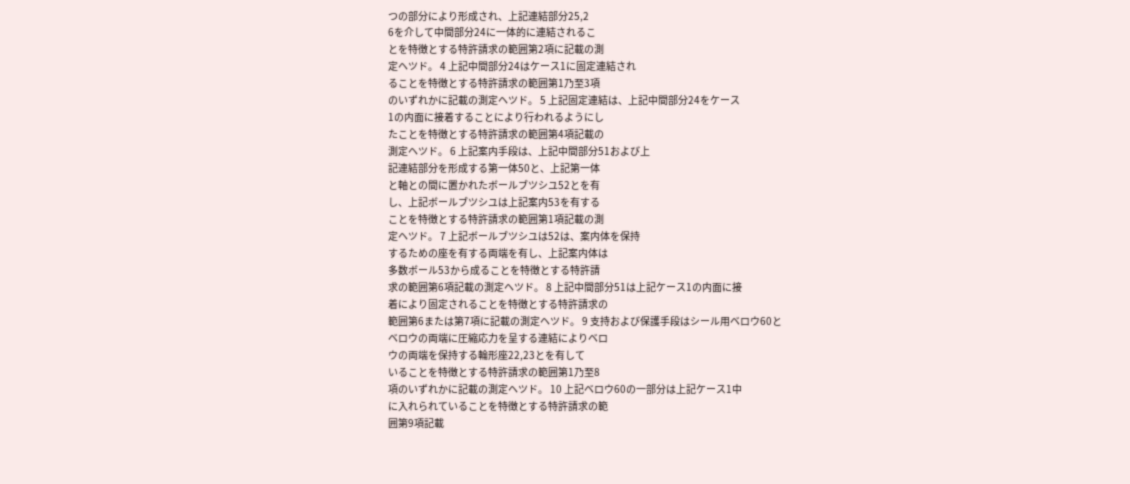つの部分により形成され、上記連結部分25,2
6を介して中間部分24に一体的に連結されるこ
とを特徴とする特許請求の範囲第2項に記載の測
定ヘツド。 4 上記中間部分24はケース1に固定連結され
ることを特徴とする特許請求の範囲第1乃至3項
のいずれかに記載の測定ヘツド。 5 上記固定連結は、上記中間部分24をケース
1の内面に接着することにより行われるようにし
たことを特徴とする特許請求の範囲第4項記載の
測定ヘツド。 6 上記案内手段は、上記中間部分51および上
記連結部分を形成する第一体50と、上記第一体
と軸との間に置かれたボールブツシユ52とを有
し、上記ボールブツシユは上記案内53を有する
ことを特徴とする特許請求の範囲第1項記載の測
定ヘツド。 7 上記ボールブツシユは52は、案内体を保持
するための座を有する両端を有し、上記案内体は
多数ボール53から成ることを特徴とする特許請
求の範囲第6項記載の測定ヘツド。 8 上記中間部分51は上記ケース1の内面に接
着により固定されることを特徴とする特許請求の
範囲第6または第7項に記載の測定ヘツド。 9 支持および保護手段はシール用ベロウ60と
ベロウの両端に圧縮応力を呈する連結によりベロ
ウの両端を保持する輪形座22,23とを有して
いることを特徴とする特許請求の範囲第1乃至8
項のいずれかに記載の測定ヘツド。 10 上記ベロウ60の一部分は上記ケース1中
に入れられていることを特徴とする特許請求の範
囲第9項記載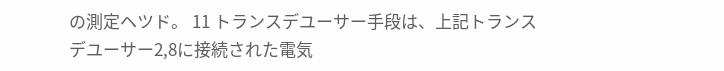の測定ヘツド。 11 トランスデユーサー手段は、上記トランス
デユーサー2,8に接続された電気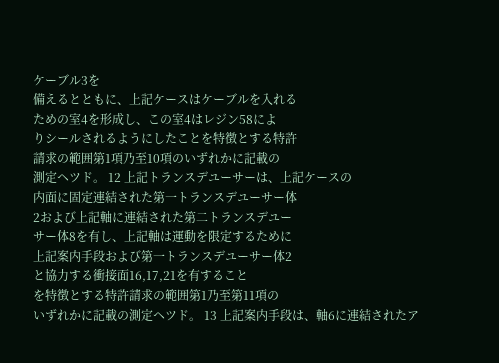ケーブル3を
備えるとともに、上記ケースはケーブルを入れる
ための室4を形成し、この室4はレジン58によ
りシールされるようにしたことを特徴とする特許
請求の範囲第1項乃至10項のいずれかに記載の
測定ヘツド。 12 上記トランスデユーサーは、上記ケースの
内面に固定連結された第一トランスデユーサー体
2および上記軸に連結された第二トランスデユー
サー体8を有し、上記軸は運動を限定するために
上記案内手段および第一トランスデユーサー体2
と協力する衝接面16,17,21を有すること
を特徴とする特許請求の範囲第1乃至第11項の
いずれかに記載の測定ヘツド。 13 上記案内手段は、軸6に連結されたア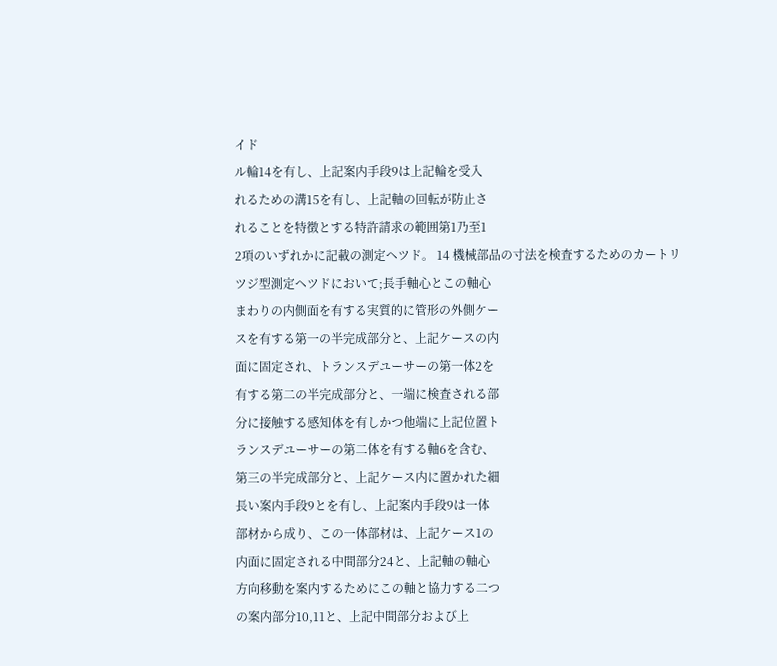イド
ル輪14を有し、上記案内手段9は上記輪を受入
れるための溝15を有し、上記軸の回転が防止さ
れることを特徴とする特許請求の範囲第1乃至1
2項のいずれかに記載の測定ヘツド。 14 機械部品の寸法を検査するためのカートリ
ツジ型測定ヘツドにおいて;長手軸心とこの軸心
まわりの内側面を有する実質的に管形の外側ケー
スを有する第一の半完成部分と、上記ケースの内
面に固定され、トランスデユーサーの第一体2を
有する第二の半完成部分と、一端に検査される部
分に接触する感知体を有しかつ他端に上記位置ト
ランスデユーサーの第二体を有する軸6を含む、
第三の半完成部分と、上記ケース内に置かれた細
長い案内手段9とを有し、上記案内手段9は一体
部材から成り、この一体部材は、上記ケース1の
内面に固定される中間部分24と、上記軸の軸心
方向移動を案内するためにこの軸と協力する二つ
の案内部分10,11と、上記中間部分および上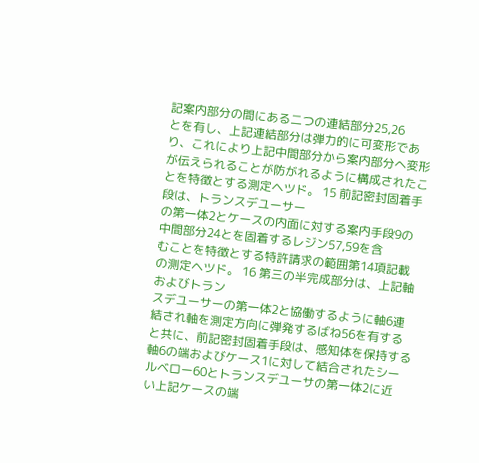記案内部分の間にある二つの連結部分25,26
とを有し、上記連結部分は弾力的に可変形であ
り、これにより上記中間部分から案内部分へ変形
が伝えられることが防がれるように構成されたこ
とを特徴とする測定ヘツド。 15 前記密封固着手段は、トランスデユーサー
の第一体2とケースの内面に対する案内手段9の
中間部分24とを固着するレジン57,59を含
むことを特徴とする特許請求の範囲第14項記載
の測定ヘツド。 16 第三の半完成部分は、上記軸およびトラン
スデユーサーの第一体2と協働するように軸6連
結され軸を測定方向に弾発するばね56を有する
と共に、前記密封固着手段は、感知体を保持する
軸6の端およびケース1に対して結合されたシー
ルベロー60とトランスデユーサの第一体2に近
い上記ケースの端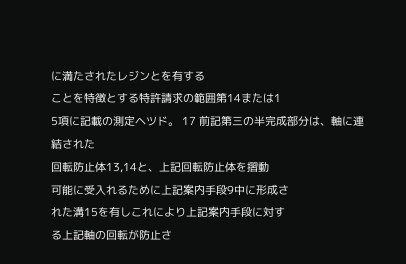に満たされたレジンとを有する
ことを特徴とする特許請求の範囲第14または1
5項に記載の測定ヘツド。 17 前記第三の半完成部分は、軸に連結された
回転防止体13,14と、上記回転防止体を摺動
可能に受入れるために上記案内手段9中に形成さ
れた溝15を有しこれにより上記案内手段に対す
る上記軸の回転が防止さ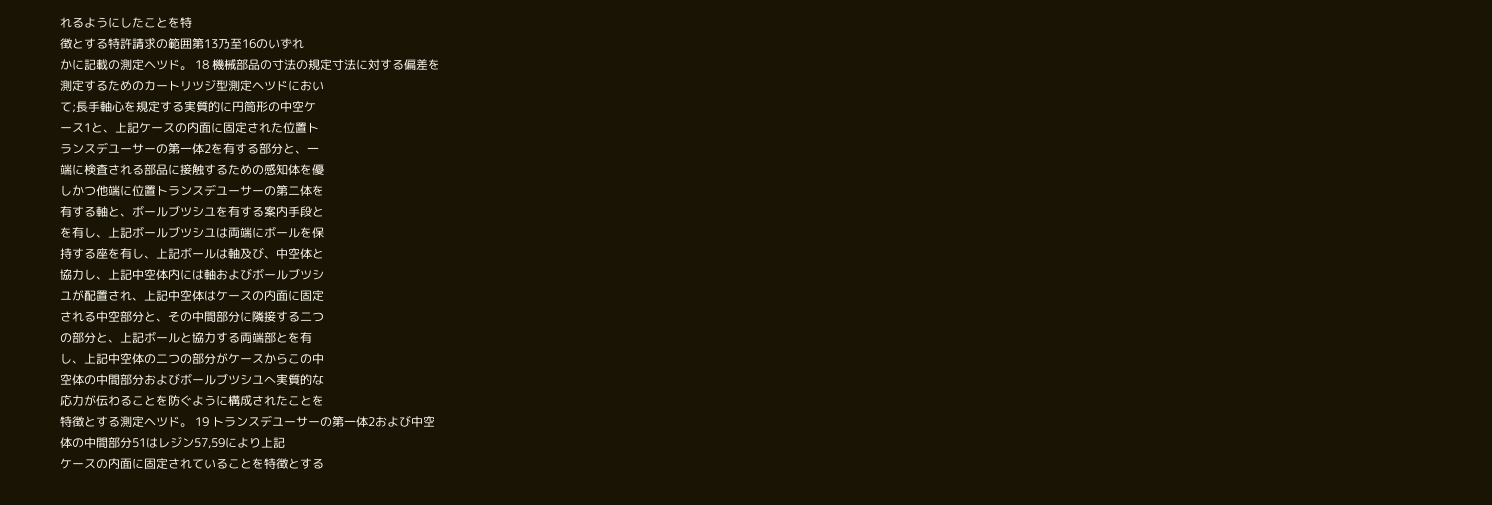れるようにしたことを特
徴とする特許請求の範囲第13乃至16のいずれ
かに記載の測定ヘツド。 18 機械部品の寸法の規定寸法に対する偏差を
測定するためのカートリツジ型測定ヘツドにおい
て;長手軸心を規定する実質的に円筒形の中空ケ
ース1と、上記ケースの内面に固定された位置ト
ランスデユーサーの第一体2を有する部分と、一
端に検査される部品に接触するための感知体を優
しかつ他端に位置トランスデユーサーの第二体を
有する軸と、ボールブツシユを有する案内手段と
を有し、上記ボールブツシユは両端にボールを保
持する座を有し、上記ボールは軸及び、中空体と
協力し、上記中空体内には軸およびボールブツシ
ユが配置され、上記中空体はケースの内面に固定
される中空部分と、その中間部分に隣接する二つ
の部分と、上記ボールと協力する両端部とを有
し、上記中空体の二つの部分がケースからこの中
空体の中間部分およびボールブツシユへ実質的な
応力が伝わることを防ぐように構成されたことを
特徴とする測定ヘツド。 19 トランスデユーサーの第一体2および中空
体の中間部分51はレジン57,59により上記
ケースの内面に固定されていることを特徴とする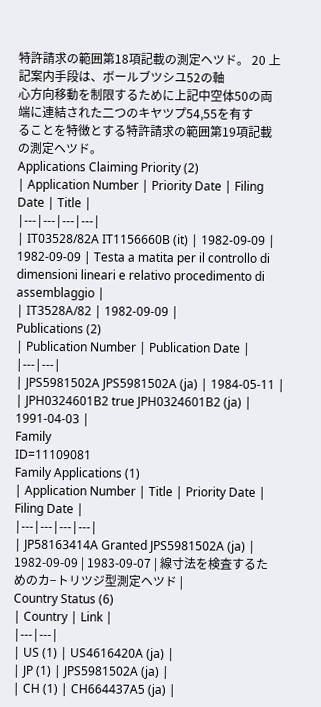特許請求の範囲第18項記載の測定ヘツド。 20 上記案内手段は、ボールブツシユ52の軸
心方向移動を制限するために上記中空体50の両
端に連結された二つのキヤツプ54,55を有す
ることを特徴とする特許請求の範囲第19項記載
の測定ヘツド。
Applications Claiming Priority (2)
| Application Number | Priority Date | Filing Date | Title |
|---|---|---|---|
| IT03528/82A IT1156660B (it) | 1982-09-09 | 1982-09-09 | Testa a matita per il controllo di dimensioni lineari e relativo procedimento di assemblaggio |
| IT3528A/82 | 1982-09-09 |
Publications (2)
| Publication Number | Publication Date |
|---|---|
| JPS5981502A JPS5981502A (ja) | 1984-05-11 |
| JPH0324601B2 true JPH0324601B2 (ja) | 1991-04-03 |
Family
ID=11109081
Family Applications (1)
| Application Number | Title | Priority Date | Filing Date |
|---|---|---|---|
| JP58163414A Granted JPS5981502A (ja) | 1982-09-09 | 1983-09-07 | 線寸法を検査するためのカ−トリツジ型測定ヘツド |
Country Status (6)
| Country | Link |
|---|---|
| US (1) | US4616420A (ja) |
| JP (1) | JPS5981502A (ja) |
| CH (1) | CH664437A5 (ja) |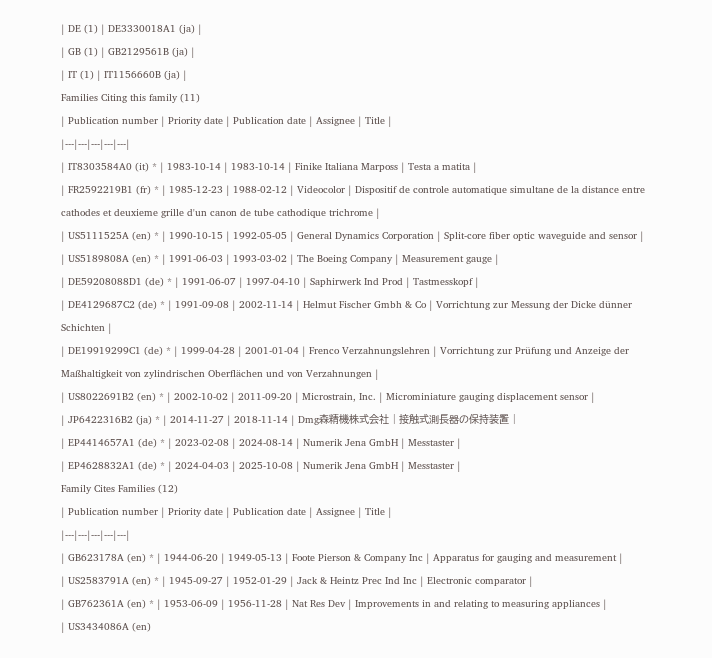| DE (1) | DE3330018A1 (ja) |
| GB (1) | GB2129561B (ja) |
| IT (1) | IT1156660B (ja) |
Families Citing this family (11)
| Publication number | Priority date | Publication date | Assignee | Title |
|---|---|---|---|---|
| IT8303584A0 (it) * | 1983-10-14 | 1983-10-14 | Finike Italiana Marposs | Testa a matita |
| FR2592219B1 (fr) * | 1985-12-23 | 1988-02-12 | Videocolor | Dispositif de controle automatique simultane de la distance entre cathodes et deuxieme grille d'un canon de tube cathodique trichrome |
| US5111525A (en) * | 1990-10-15 | 1992-05-05 | General Dynamics Corporation | Split-core fiber optic waveguide and sensor |
| US5189808A (en) * | 1991-06-03 | 1993-03-02 | The Boeing Company | Measurement gauge |
| DE59208088D1 (de) * | 1991-06-07 | 1997-04-10 | Saphirwerk Ind Prod | Tastmesskopf |
| DE4129687C2 (de) * | 1991-09-08 | 2002-11-14 | Helmut Fischer Gmbh & Co | Vorrichtung zur Messung der Dicke dünner Schichten |
| DE19919299C1 (de) * | 1999-04-28 | 2001-01-04 | Frenco Verzahnungslehren | Vorrichtung zur Prüfung und Anzeige der Maßhaltigkeit von zylindrischen Oberflächen und von Verzahnungen |
| US8022691B2 (en) * | 2002-10-02 | 2011-09-20 | Microstrain, Inc. | Microminiature gauging displacement sensor |
| JP6422316B2 (ja) * | 2014-11-27 | 2018-11-14 | Dmg森精機株式会社 | 接触式測長器の保持装置 |
| EP4414657A1 (de) * | 2023-02-08 | 2024-08-14 | Numerik Jena GmbH | Messtaster |
| EP4628832A1 (de) * | 2024-04-03 | 2025-10-08 | Numerik Jena GmbH | Messtaster |
Family Cites Families (12)
| Publication number | Priority date | Publication date | Assignee | Title |
|---|---|---|---|---|
| GB623178A (en) * | 1944-06-20 | 1949-05-13 | Foote Pierson & Company Inc | Apparatus for gauging and measurement |
| US2583791A (en) * | 1945-09-27 | 1952-01-29 | Jack & Heintz Prec Ind Inc | Electronic comparator |
| GB762361A (en) * | 1953-06-09 | 1956-11-28 | Nat Res Dev | Improvements in and relating to measuring appliances |
| US3434086A (en)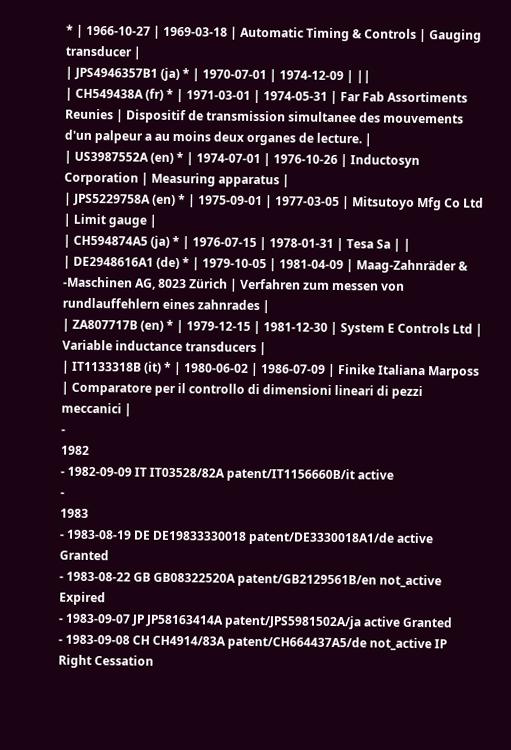* | 1966-10-27 | 1969-03-18 | Automatic Timing & Controls | Gauging transducer |
| JPS4946357B1 (ja) * | 1970-07-01 | 1974-12-09 | ||
| CH549438A (fr) * | 1971-03-01 | 1974-05-31 | Far Fab Assortiments Reunies | Dispositif de transmission simultanee des mouvements d'un palpeur a au moins deux organes de lecture. |
| US3987552A (en) * | 1974-07-01 | 1976-10-26 | Inductosyn Corporation | Measuring apparatus |
| JPS5229758A (en) * | 1975-09-01 | 1977-03-05 | Mitsutoyo Mfg Co Ltd | Limit gauge |
| CH594874A5 (ja) * | 1976-07-15 | 1978-01-31 | Tesa Sa | |
| DE2948616A1 (de) * | 1979-10-05 | 1981-04-09 | Maag-Zahnräder & -Maschinen AG, 8023 Zürich | Verfahren zum messen von rundlauffehlern eines zahnrades |
| ZA807717B (en) * | 1979-12-15 | 1981-12-30 | System E Controls Ltd | Variable inductance transducers |
| IT1133318B (it) * | 1980-06-02 | 1986-07-09 | Finike Italiana Marposs | Comparatore per il controllo di dimensioni lineari di pezzi meccanici |
-
1982
- 1982-09-09 IT IT03528/82A patent/IT1156660B/it active
-
1983
- 1983-08-19 DE DE19833330018 patent/DE3330018A1/de active Granted
- 1983-08-22 GB GB08322520A patent/GB2129561B/en not_active Expired
- 1983-09-07 JP JP58163414A patent/JPS5981502A/ja active Granted
- 1983-09-08 CH CH4914/83A patent/CH664437A5/de not_active IP Right Cessation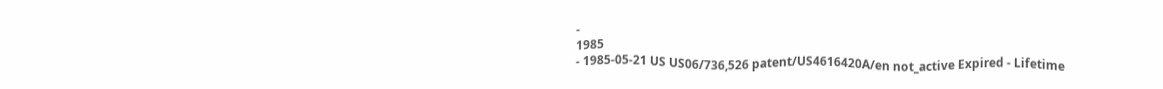-
1985
- 1985-05-21 US US06/736,526 patent/US4616420A/en not_active Expired - Lifetime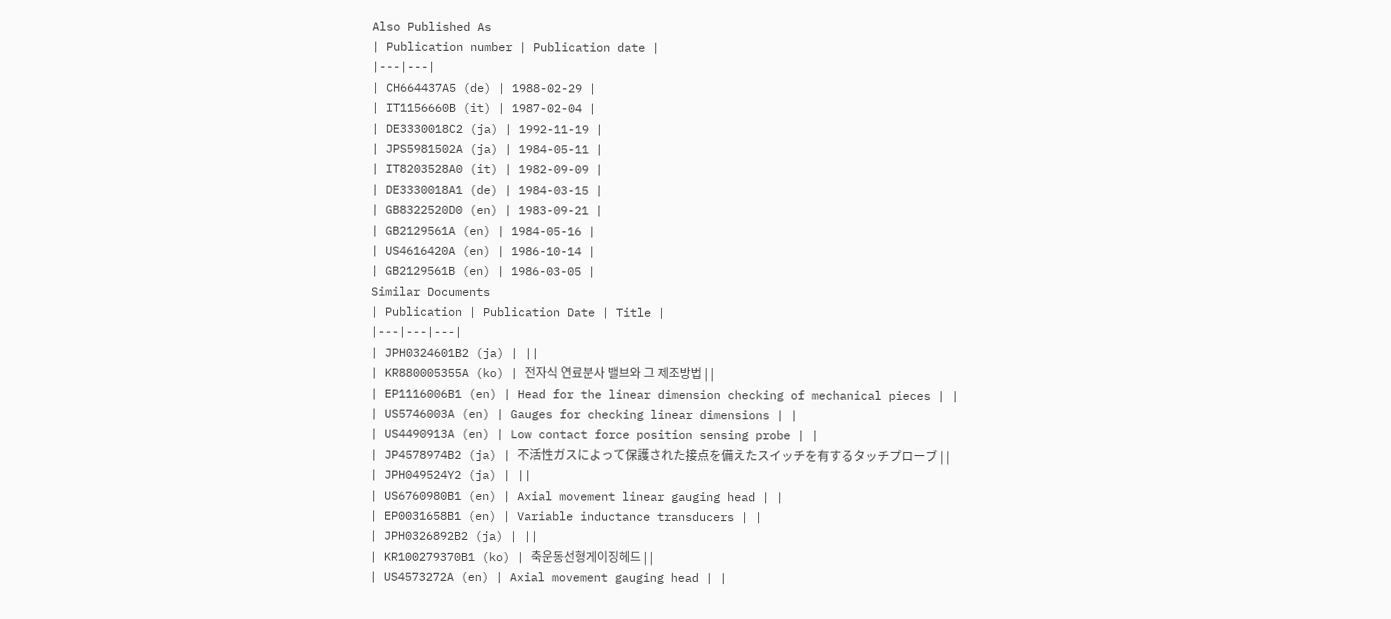Also Published As
| Publication number | Publication date |
|---|---|
| CH664437A5 (de) | 1988-02-29 |
| IT1156660B (it) | 1987-02-04 |
| DE3330018C2 (ja) | 1992-11-19 |
| JPS5981502A (ja) | 1984-05-11 |
| IT8203528A0 (it) | 1982-09-09 |
| DE3330018A1 (de) | 1984-03-15 |
| GB8322520D0 (en) | 1983-09-21 |
| GB2129561A (en) | 1984-05-16 |
| US4616420A (en) | 1986-10-14 |
| GB2129561B (en) | 1986-03-05 |
Similar Documents
| Publication | Publication Date | Title |
|---|---|---|
| JPH0324601B2 (ja) | ||
| KR880005355A (ko) | 전자식 연료분사 밸브와 그 제조방법 | |
| EP1116006B1 (en) | Head for the linear dimension checking of mechanical pieces | |
| US5746003A (en) | Gauges for checking linear dimensions | |
| US4490913A (en) | Low contact force position sensing probe | |
| JP4578974B2 (ja) | 不活性ガスによって保護された接点を備えたスイッチを有するタッチプローブ | |
| JPH049524Y2 (ja) | ||
| US6760980B1 (en) | Axial movement linear gauging head | |
| EP0031658B1 (en) | Variable inductance transducers | |
| JPH0326892B2 (ja) | ||
| KR100279370B1 (ko) | 축운동선형게이징헤드 | |
| US4573272A (en) | Axial movement gauging head | |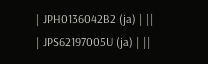| JPH0136042B2 (ja) | ||
| JPS62197005U (ja) | ||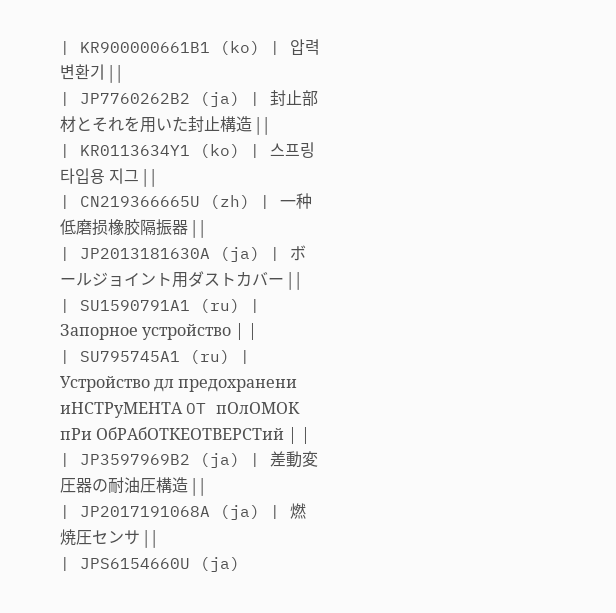| KR900000661B1 (ko) | 압력 변환기 | |
| JP7760262B2 (ja) | 封止部材とそれを用いた封止構造 | |
| KR0113634Y1 (ko) | 스프링 타입용 지그 | |
| CN219366665U (zh) | 一种低磨损橡胶隔振器 | |
| JP2013181630A (ja) | ボールジョイント用ダストカバー | |
| SU1590791A1 (ru) | Запорное устройство | |
| SU795745A1 (ru) | Устройство дл предохранени иНСТРуМЕНТА OT пОлОМОК пРи ОбРАбОТКЕОТВЕРСТий | |
| JP3597969B2 (ja) | 差動変圧器の耐油圧構造 | |
| JP2017191068A (ja) | 燃焼圧センサ | |
| JPS6154660U (ja)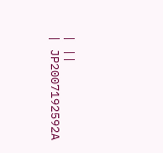| ||
| JP2007192592A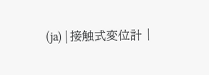(ja) | 接触式変位計 |